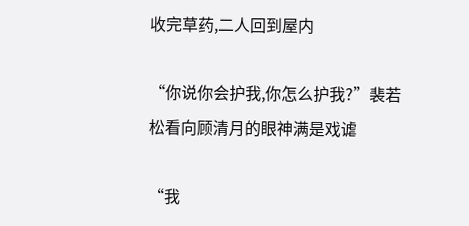收完草药,二人回到屋内

“你说你会护我,你怎么护我?”裴若松看向顾清月的眼神满是戏谑

“我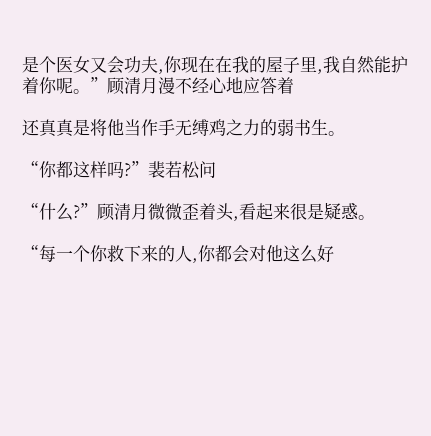是个医女又会功夫,你现在在我的屋子里,我自然能护着你呢。”顾清月漫不经心地应答着

还真真是将他当作手无缚鸡之力的弱书生。

“你都这样吗?”裴若松问

“什么?”顾清月微微歪着头,看起来很是疑惑。

“每一个你救下来的人,你都会对他这么好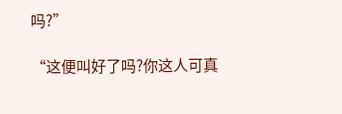吗?”

“这便叫好了吗?你这人可真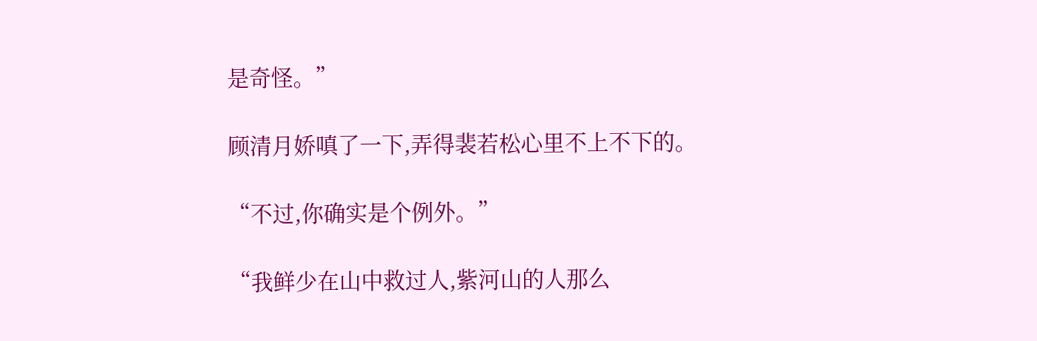是奇怪。”

顾清月娇嗔了一下,弄得裴若松心里不上不下的。

“不过,你确实是个例外。”

“我鲜少在山中救过人,紫河山的人那么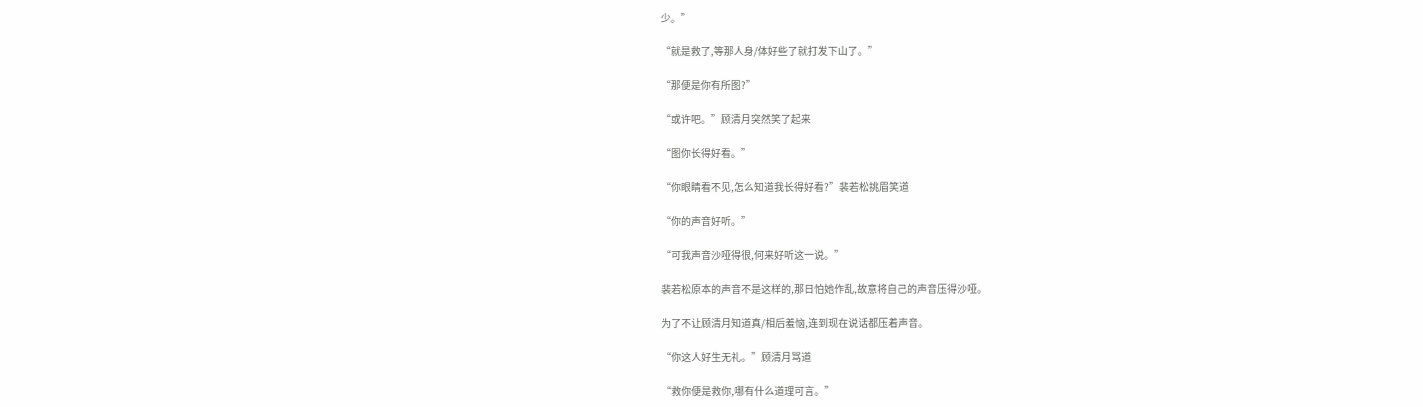少。”

“就是救了,等那人身/体好些了就打发下山了。”

“那便是你有所图?”

“或许吧。”顾清月突然笑了起来

“图你长得好看。”

“你眼睛看不见,怎么知道我长得好看?”裴若松挑眉笑道

“你的声音好听。”

“可我声音沙哑得很,何来好听这一说。”

裴若松原本的声音不是这样的,那日怕她作乱,故意将自己的声音压得沙哑。

为了不让顾清月知道真/相后羞恼,连到现在说话都压着声音。

“你这人好生无礼。”顾清月骂道

“救你便是救你,哪有什么道理可言。”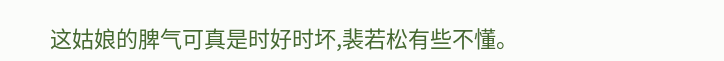这姑娘的脾气可真是时好时坏,裴若松有些不懂。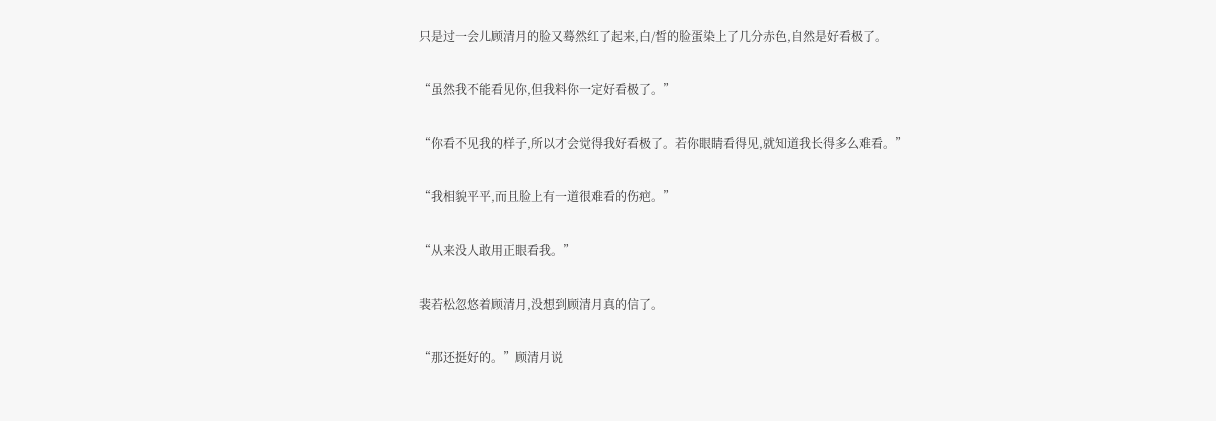只是过一会儿顾清月的脸又蓦然红了起来,白/皙的脸蛋染上了几分赤色,自然是好看极了。

“虽然我不能看见你,但我料你一定好看极了。”

“你看不见我的样子,所以才会觉得我好看极了。若你眼睛看得见,就知道我长得多么难看。”

“我相貌平平,而且脸上有一道很难看的伤疤。”

“从来没人敢用正眼看我。”

裴若松忽悠着顾清月,没想到顾清月真的信了。

“那还挺好的。”顾清月说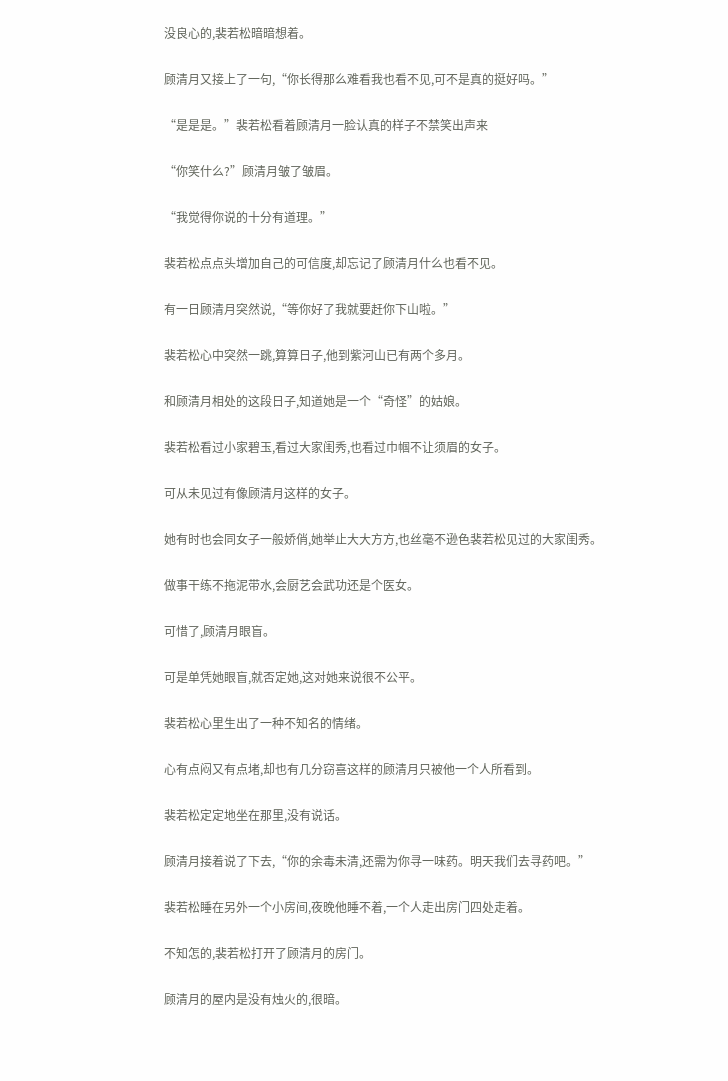没良心的,裴若松暗暗想着。

顾清月又接上了一句,“你长得那么难看我也看不见,可不是真的挺好吗。”

“是是是。”裴若松看着顾清月一脸认真的样子不禁笑出声来

“你笑什么?”顾清月皱了皱眉。

“我觉得你说的十分有道理。”

裴若松点点头增加自己的可信度,却忘记了顾清月什么也看不见。

有一日顾清月突然说,“等你好了我就要赶你下山啦。”

裴若松心中突然一跳,算算日子,他到紫河山已有两个多月。

和顾清月相处的这段日子,知道她是一个“奇怪”的姑娘。

裴若松看过小家碧玉,看过大家闺秀,也看过巾帼不让须眉的女子。

可从未见过有像顾清月这样的女子。

她有时也会同女子一般娇俏,她举止大大方方,也丝毫不逊色裴若松见过的大家闺秀。

做事干练不拖泥带水,会厨艺会武功还是个医女。

可惜了,顾清月眼盲。

可是单凭她眼盲,就否定她,这对她来说很不公平。

裴若松心里生出了一种不知名的情绪。

心有点闷又有点堵,却也有几分窃喜这样的顾清月只被他一个人所看到。

裴若松定定地坐在那里,没有说话。

顾清月接着说了下去,“你的余毒未清,还需为你寻一味药。明天我们去寻药吧。”

裴若松睡在另外一个小房间,夜晚他睡不着,一个人走出房门四处走着。

不知怎的,裴若松打开了顾清月的房门。

顾清月的屋内是没有烛火的,很暗。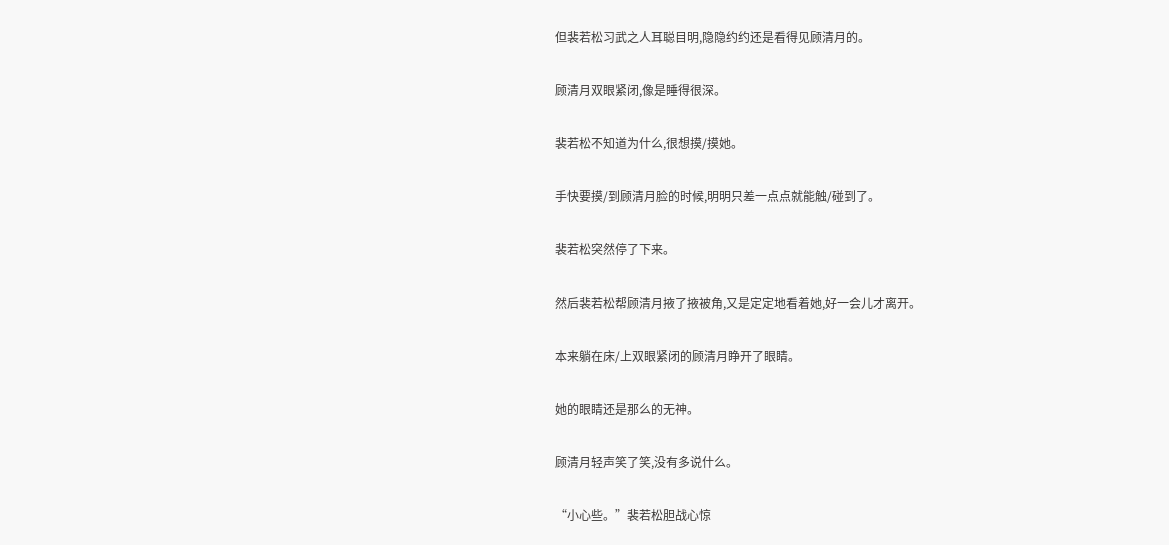但裴若松习武之人耳聪目明,隐隐约约还是看得见顾清月的。

顾清月双眼紧闭,像是睡得很深。

裴若松不知道为什么,很想摸/摸她。

手快要摸/到顾清月脸的时候,明明只差一点点就能触/碰到了。

裴若松突然停了下来。

然后裴若松帮顾清月掖了掖被角,又是定定地看着她,好一会儿才离开。

本来躺在床/上双眼紧闭的顾清月睁开了眼睛。

她的眼睛还是那么的无神。

顾清月轻声笑了笑,没有多说什么。

“小心些。”裴若松胆战心惊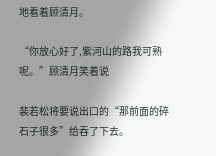地看着顾清月。

“你放心好了,紫河山的路我可熟呢。”顾清月笑着说

裴若松将要说出口的“那前面的碎石子很多”给吞了下去。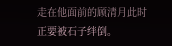走在他面前的顾清月此时正要被石子绊倒。